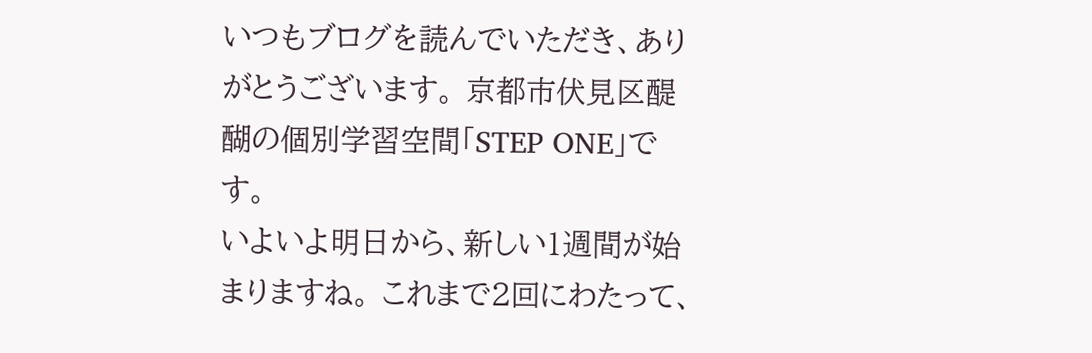いつもブログを読んでいただき、ありがとうございます。 京都市伏見区醍醐の個別学習空間「STEP ONE」です。
いよいよ明日から、新しい1週間が始まりますね。 これまで2回にわたって、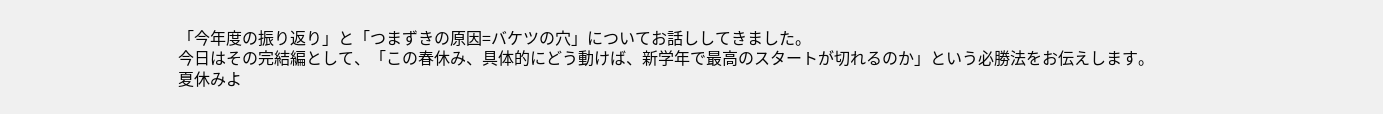「今年度の振り返り」と「つまずきの原因=バケツの穴」についてお話ししてきました。
今日はその完結編として、「この春休み、具体的にどう動けば、新学年で最高のスタートが切れるのか」という必勝法をお伝えします。
夏休みよ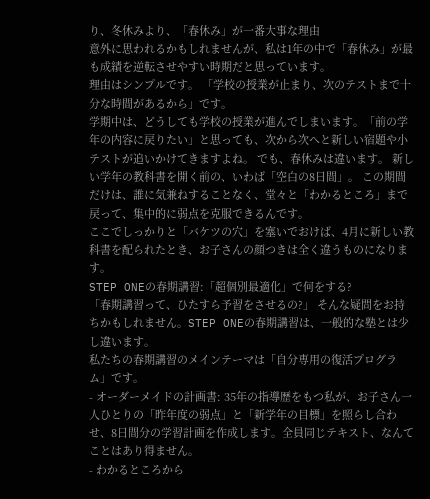り、冬休みより、「春休み」が一番大事な理由
意外に思われるかもしれませんが、私は1年の中で「春休み」が最も成績を逆転させやすい時期だと思っています。
理由はシンプルです。 「学校の授業が止まり、次のテストまで十分な時間があるから」です。
学期中は、どうしても学校の授業が進んでしまいます。「前の学年の内容に戻りたい」と思っても、次から次へと新しい宿題や小テストが追いかけてきますよね。 でも、春休みは違います。 新しい学年の教科書を開く前の、いわば「空白の8日間」。 この期間だけは、誰に気兼ねすることなく、堂々と「わかるところ」まで戻って、集中的に弱点を克服できるんです。
ここでしっかりと「バケツの穴」を塞いでおけば、4月に新しい教科書を配られたとき、お子さんの顔つきは全く違うものになります。
STEP ONEの春期講習:「超個別最適化」で何をする?
「春期講習って、ひたすら予習をさせるの?」 そんな疑問をお持ちかもしれません。STEP ONEの春期講習は、一般的な塾とは少し違います。
私たちの春期講習のメインテーマは「自分専用の復活プログラム」です。
- オーダーメイドの計画書: 35年の指導歴をもつ私が、お子さん一人ひとりの「昨年度の弱点」と「新学年の目標」を照らし合わせ、8日間分の学習計画を作成します。全員同じテキスト、なんてことはあり得ません。
- わかるところから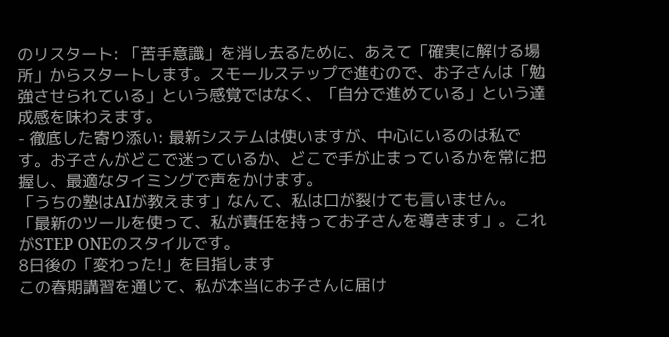のリスタート: 「苦手意識」を消し去るために、あえて「確実に解ける場所」からスタートします。スモールステップで進むので、お子さんは「勉強させられている」という感覚ではなく、「自分で進めている」という達成感を味わえます。
- 徹底した寄り添い: 最新システムは使いますが、中心にいるのは私です。お子さんがどこで迷っているか、どこで手が止まっているかを常に把握し、最適なタイミングで声をかけます。
「うちの塾はAIが教えます」なんて、私は口が裂けても言いません。 「最新のツールを使って、私が責任を持ってお子さんを導きます」。これがSTEP ONEのスタイルです。
8日後の「変わった!」を目指します
この春期講習を通じて、私が本当にお子さんに届け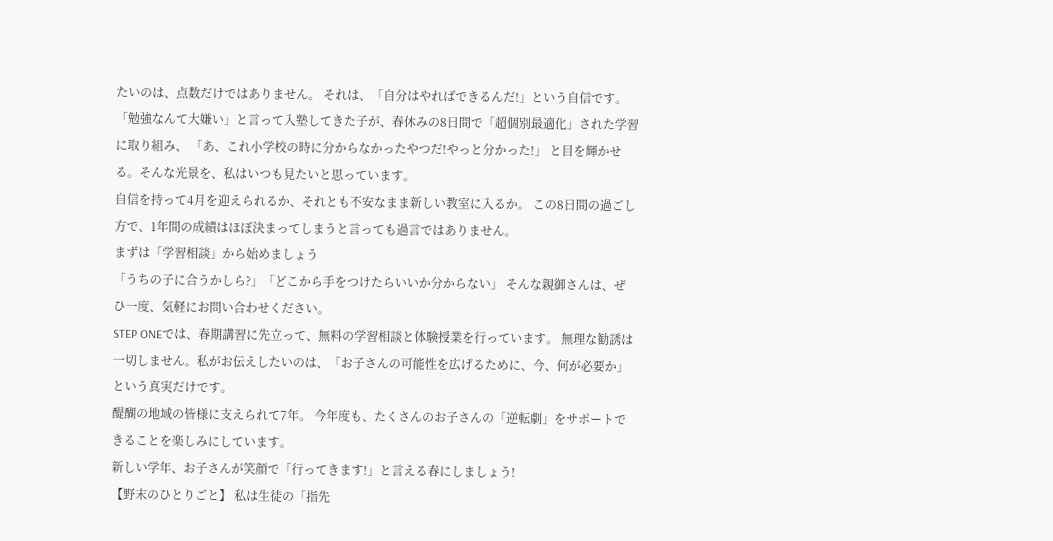たいのは、点数だけではありません。 それは、「自分はやればできるんだ!」という自信です。
「勉強なんて大嫌い」と言って入塾してきた子が、春休みの8日間で「超個別最適化」された学習に取り組み、 「あ、これ小学校の時に分からなかったやつだ!やっと分かった!」 と目を輝かせる。そんな光景を、私はいつも見たいと思っています。
自信を持って4月を迎えられるか、それとも不安なまま新しい教室に入るか。 この8日間の過ごし方で、1年間の成績はほぼ決まってしまうと言っても過言ではありません。
まずは「学習相談」から始めましょう
「うちの子に合うかしら?」「どこから手をつけたらいいか分からない」 そんな親御さんは、ぜひ一度、気軽にお問い合わせください。
STEP ONEでは、春期講習に先立って、無料の学習相談と体験授業を行っています。 無理な勧誘は一切しません。私がお伝えしたいのは、「お子さんの可能性を広げるために、今、何が必要か」という真実だけです。
醍醐の地域の皆様に支えられて7年。 今年度も、たくさんのお子さんの「逆転劇」をサポートできることを楽しみにしています。
新しい学年、お子さんが笑顔で「行ってきます!」と言える春にしましょう!
【野末のひとりごと】 私は生徒の「指先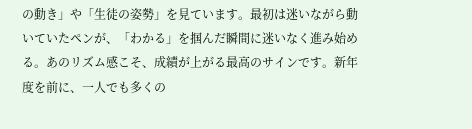の動き」や「生徒の姿勢」を見ています。最初は迷いながら動いていたペンが、「わかる」を掴んだ瞬間に迷いなく進み始める。あのリズム感こそ、成績が上がる最高のサインです。新年度を前に、一人でも多くの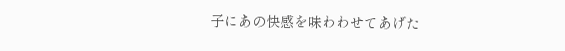子にあの快感を味わわせてあげた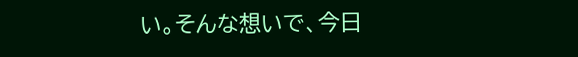い。そんな想いで、今日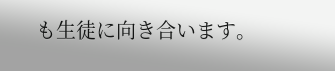も生徒に向き合います。